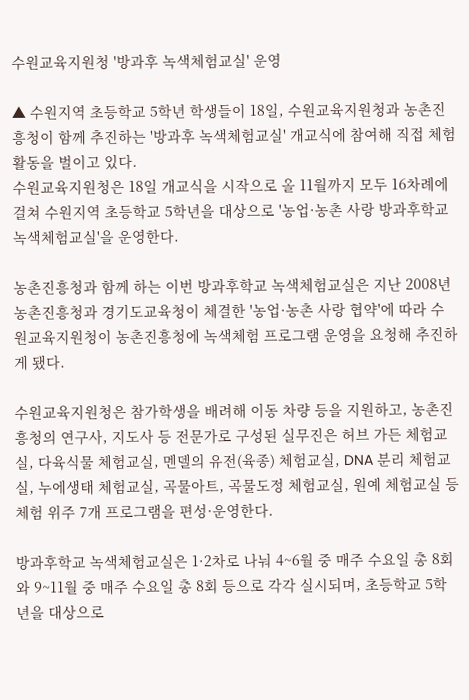수원교육지원청 '방과후 녹색체험교실' 운영

▲ 수원지역 초등학교 5학년 학생들이 18일, 수원교육지원청과 농촌진흥청이 함께 추진하는 '방과후 녹색체험교실' 개교식에 참여해 직접 체험활동을 벌이고 있다.
수원교육지원청은 18일 개교식을 시작으로 올 11월까지 모두 16차례에 걸쳐 수원지역 초등학교 5학년을 대상으로 '농업·농촌 사랑 방과후학교 녹색체험교실'을 운영한다.

농촌진흥청과 함께 하는 이번 방과후학교 녹색체험교실은 지난 2008년 농촌진흥청과 경기도교육청이 체결한 '농업·농촌 사랑 협약'에 따라 수원교육지원청이 농촌진흥청에 녹색체험 프로그램 운영을 요청해 추진하게 됐다.

수원교육지원청은 참가학생을 배려해 이동 차량 등을 지원하고, 농촌진흥청의 연구사, 지도사 등 전문가로 구성된 실무진은 허브 가든 체험교실, 다육식물 체험교실, 멘델의 유전(육종) 체험교실, DNA 분리 체험교실, 누에생태 체험교실, 곡물아트, 곡물도정 체험교실, 원예 체험교실 등 체험 위주 7개 프로그램을 편성·운영한다.

방과후학교 녹색체험교실은 1·2차로 나눠 4~6월 중 매주 수요일 총 8회와 9~11월 중 매주 수요일 총 8회 등으로 각각 실시되며, 초등학교 5학년을 대상으로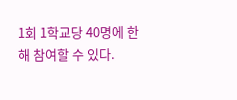1회 1학교당 40명에 한해 참여할 수 있다.